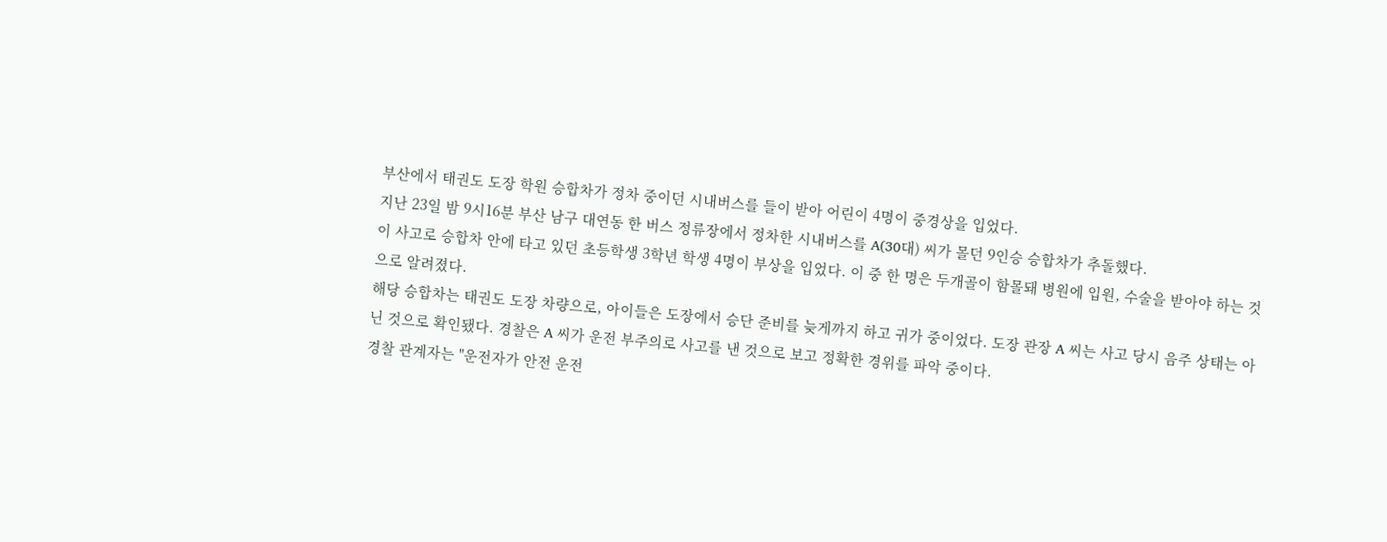부산에서 태권도 도장 학원 승합차가 정차 중이던 시내버스를 들이 받아 어린이 4명이 중경상을 입었다.
지난 23일 밤 9시16분 부산 남구 대연동 한 버스 정류장에서 정차한 시내버스를 A(30대) 씨가 몰던 9인승 승합차가 추돌했다.
이 사고로 승합차 안에 타고 있던 초등학생 3학년 학생 4명이 부상을 입었다. 이 중 한 명은 두개골이 함몰돼 병원에 입원, 수술을 받아야 하는 것으로 알려졌다.
해당 승합차는 태권도 도장 차량으로, 아이들은 도장에서 승단 준비를 늦게까지 하고 귀가 중이었다. 도장 관장 A 씨는 사고 당시 음주 상태는 아닌 것으로 확인됐다. 경찰은 A 씨가 운전 부주의로 사고를 낸 것으로 보고 정확한 경위를 파악 중이다.
경찰 관계자는 "운전자가 안전 운전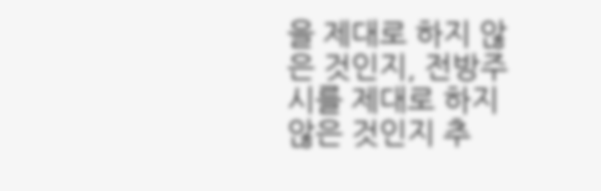을 제대로 하지 않은 것인지, 전방주시를 제대로 하지 않은 것인지 추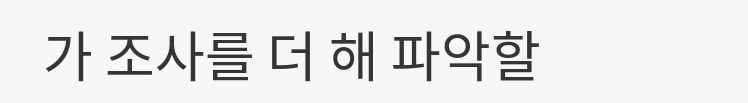가 조사를 더 해 파악할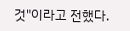것"이라고 전했다.